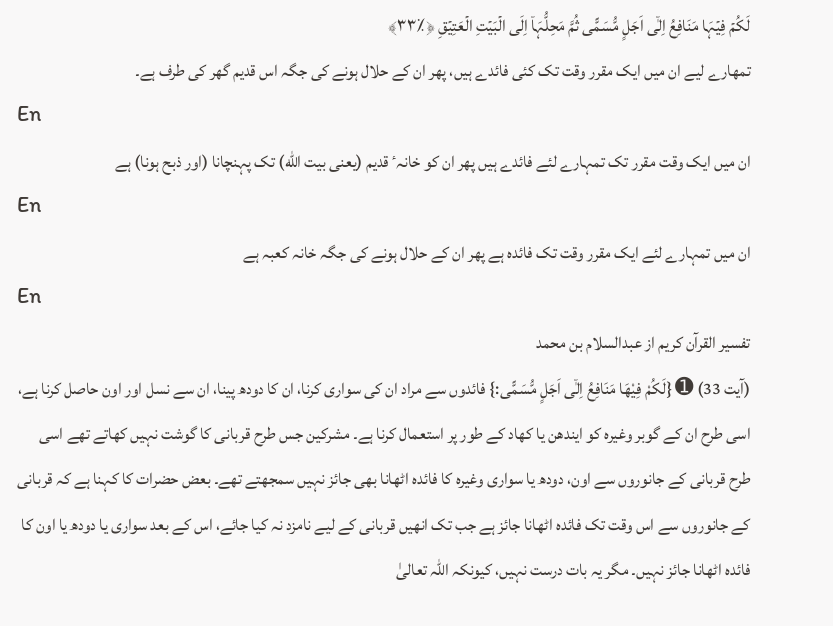لَکُمۡ فِیۡہَا مَنَافِعُ اِلٰۤی اَجَلٍ مُّسَمًّی ثُمَّ مَحِلُّہَاۤ اِلَی الۡبَیۡتِ الۡعَتِیۡقِ ﴿٪۳۳﴾
تمھارے لیے ان میں ایک مقرر وقت تک کئی فائدے ہیں، پھر ان کے حلال ہونے کی جگہ اس قدیم گھر کی طرف ہے۔
En
ان میں ایک وقت مقرر تک تمہارے لئے فائدے ہیں پھر ان کو خانہٴ قدیم (یعنی بیت الله) تک پہنچانا (اور ذبح ہونا) ہے
En
ان میں تمہارے لئے ایک مقرر وقت تک فائده ہے پھر ان کے حلال ہونے کی جگہ خانہ کعبہ ہے
En
تفسیر القرآن کریم از عبدالسلام بن محمد
(آیت 33) ➊ {لَكُمْ فِيْهَا مَنَافِعُ اِلٰۤى اَجَلٍ مُّسَمًّى:} فائدوں سے مراد ان کی سواری کرنا، ان کا دودھ پینا، ان سے نسل اور اون حاصل کرنا ہے، اسی طرح ان کے گوبر وغیرہ کو ایندھن یا کھاد کے طور پر استعمال کرنا ہے۔ مشرکین جس طرح قربانی کا گوشت نہیں کھاتے تھے اسی طرح قربانی کے جانوروں سے اون، دودھ یا سواری وغیرہ کا فائدہ اٹھانا بھی جائز نہیں سمجھتے تھے۔ بعض حضرات کا کہنا ہے کہ قربانی کے جانوروں سے اس وقت تک فائدہ اٹھانا جائز ہے جب تک انھیں قربانی کے لیے نامزد نہ کیا جائے، اس کے بعد سواری یا دودھ یا اون کا فائدہ اٹھانا جائز نہیں۔ مگر یہ بات درست نہیں، کیونکہ اللہ تعالیٰ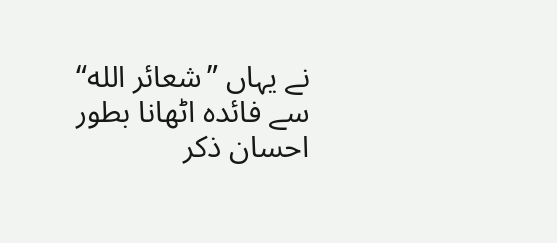نے یہاں ”شعائر الله“ سے فائدہ اٹھانا بطور احسان ذکر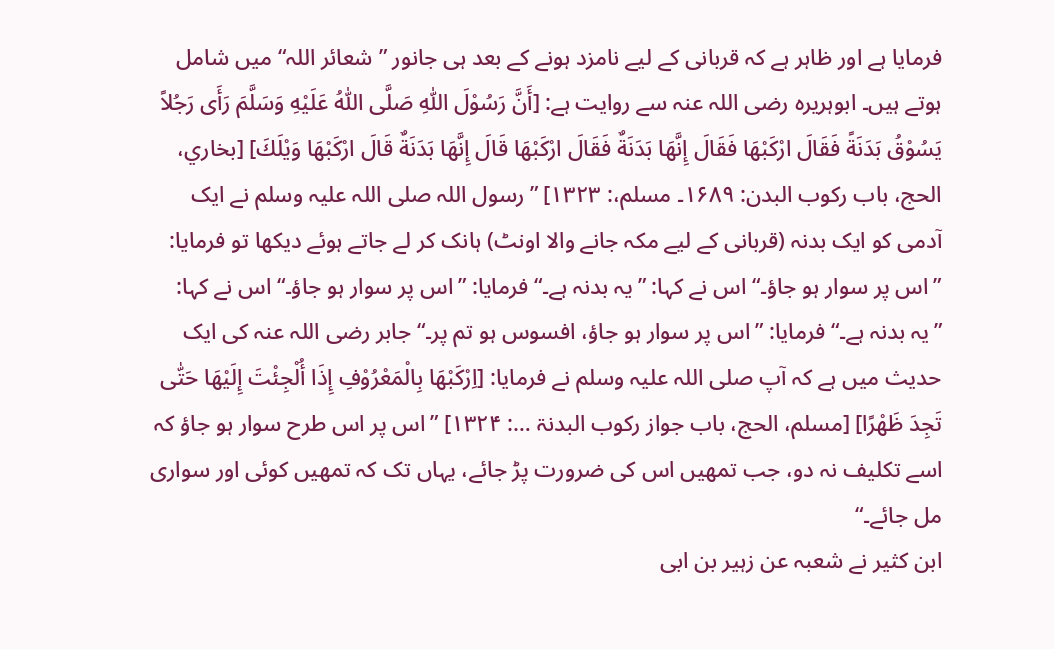فرمایا ہے اور ظاہر ہے کہ قربانی کے لیے نامزد ہونے کے بعد ہی جانور ”شعائر اللہ“ میں شامل ہوتے ہیں۔ ابوہریرہ رضی اللہ عنہ سے روایت ہے: [أَنَّ رَسُوْلَ اللّٰهِ صَلَّی اللّٰهُ عَلَيْهِ وَسَلَّمَ رَأَی رَجُلاً يَسُوْقُ بَدَنَةً فَقَالَ ارْكَبْهَا فَقَالَ إِنَّهَا بَدَنَةٌ فَقَالَ ارْكَبْهَا قَالَ إِنَّهَا بَدَنَةٌ قَالَ ارْكَبْهَا وَيْلَكَ] [بخاري، الحج، باب رکوب البدن: ۱۶۸۹۔ مسلم،: ۱۳۲۳] ”رسول اللہ صلی اللہ علیہ وسلم نے ایک آدمی کو ایک بدنہ (قربانی کے لیے مکہ جانے والا اونٹ) ہانک کر لے جاتے ہوئے دیکھا تو فرمایا: ”اس پر سوار ہو جاؤ۔“ اس نے کہا: ”یہ بدنہ ہے۔“ فرمایا: ”اس پر سوار ہو جاؤ۔“ اس نے کہا: ”یہ بدنہ ہے۔“ فرمایا: ”اس پر سوار ہو جاؤ، افسوس ہو تم پر۔“ جابر رضی اللہ عنہ کی ایک حدیث میں ہے کہ آپ صلی اللہ علیہ وسلم نے فرمایا: [اِرْكَبْهَا بِالْمَعْرُوْفِ إِذَا أُلْجِئْتَ إِلَيْهَا حَتّٰی تَجِدَ ظَهْرًا] [مسلم، الحج، باب جواز رکوب البدنۃ …: ۱۳۲۴] ”اس پر اس طرح سوار ہو جاؤ کہ اسے تکلیف نہ دو، جب تمھیں اس کی ضرورت پڑ جائے، یہاں تک کہ تمھیں کوئی اور سواری مل جائے۔“
ابن کثیر نے شعبہ عن زہیر بن ابی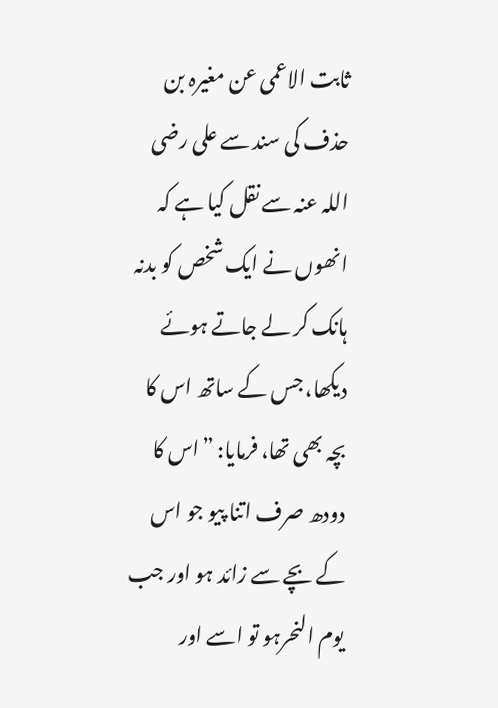ثابت الاعمی عن مغیرہ بن حذف کی سند سے علی رضی اللہ عنہ سے نقل کیا ہے کہ انھوں نے ایک شخص کو بدنہ ہانک کر لے جاتے ہوئے دیکھا، جس کے ساتھ اس کا بچہ بھی تھا، فرمایا: ”اس کا دودھ صرف اتنا پیو جو اس کے بچے سے زائد ہو اور جب یوم النحرہو تو اسے اور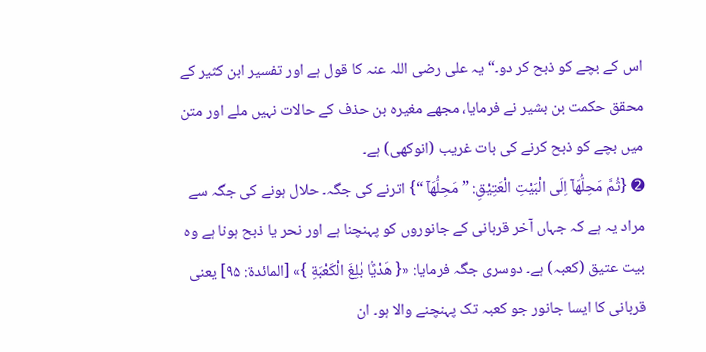اس کے بچے کو ذبح کر دو۔“ یہ علی رضی اللہ عنہ کا قول ہے اور تفسیر ابن کثیر کے محقق حکمت بن بشیر نے فرمایا، مجھے مغیرہ بن حذف کے حالات نہیں ملے اور متن میں بچے کو ذبح کرنے کی بات غریب (انوکھی) ہے۔
➋ {ثُمَّ مَحِلُّهَاۤ اِلَى الْبَيْتِ الْعَتِيْقِ: ” مَحِلُّهَاۤ “} اترنے کی جگہ۔ حلال ہونے کی جگہ سے مراد یہ ہے کہ جہاں آخر قربانی کے جانوروں کو پہنچنا ہے اور نحر یا ذبح ہونا ہے وہ بیت عتیق (کعبہ) ہے۔ دوسری جگہ فرمایا: «{ هَدْيًۢا بٰلِغَ الْكَعْبَةِ }» [المائدۃ: ۹۵] یعنی قربانی کا ایسا جانور جو کعبہ تک پہنچنے والا ہو۔ ان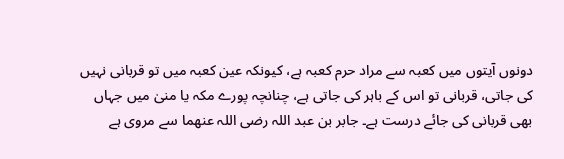دونوں آیتوں میں کعبہ سے مراد حرم کعبہ ہے، کیونکہ عین کعبہ میں تو قربانی نہیں کی جاتی، قربانی تو اس کے باہر کی جاتی ہے، چنانچہ پورے مکہ یا منیٰ میں جہاں بھی قربانی کی جائے درست ہے۔ جابر بن عبد اللہ رضی اللہ عنھما سے مروی ہے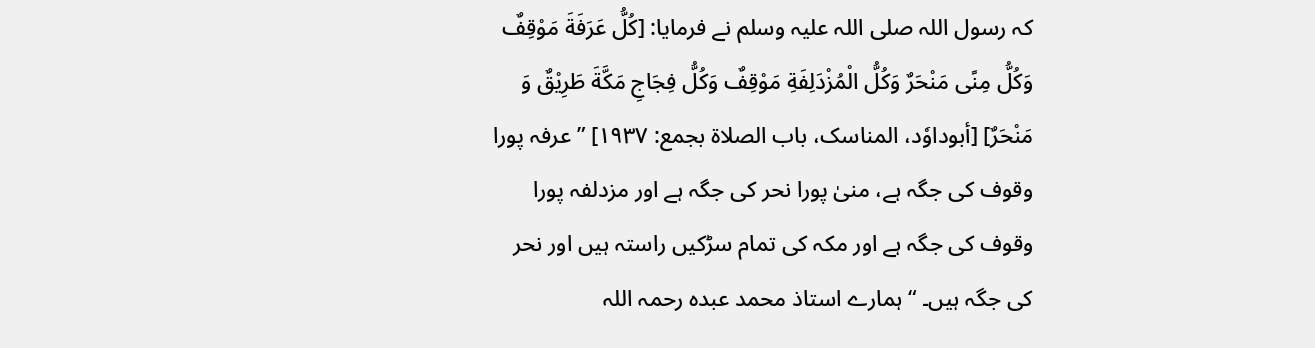کہ رسول اللہ صلی اللہ علیہ وسلم نے فرمایا: [كُلُّ عَرَفَةَ مَوْقِفٌ وَكُلُّ مِنًی مَنْحَرٌ وَكُلُّ الْمُزْدَلِفَةِ مَوْقِفٌ وَكُلُّ فِجَاجِ مَكَّةَ طَرِيْقٌ وَ مَنْحَرٌ] [أبوداوٗد، المناسک، باب الصلاۃ بجمع: ۱۹۳۷] ”عرفہ پورا وقوف کی جگہ ہے، منیٰ پورا نحر کی جگہ ہے اور مزدلفہ پورا وقوف کی جگہ ہے اور مکہ کی تمام سڑکیں راستہ ہیں اور نحر کی جگہ ہیں۔ “ ہمارے استاذ محمد عبدہ رحمہ اللہ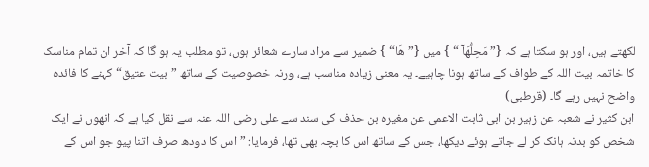لکھتے ہیں، اور ہو سکتا ہے کہ {” مَحِلُّهَاۤ “ } میں {”هَا“ } ضمیر سے مراد سارے شعائر ہوں، تو مطلب یہ ہو گا کہ آخر ان تمام مناسک کا خاتمہ بیت اللہ کے طواف کے ساتھ ہونا چاہیے۔ یہ معنی زیادہ مناسب ہے، ورنہ خصوصیت کے ساتھ ”بیت عتیق“ کہنے کا فائدہ واضح نہیں رہے گا۔ (قرطبی)
ابن کثیر نے شعبہ عن زہیر بن ابی ثابت الاعمی عن مغیرہ بن حذف کی سند سے علی رضی اللہ عنہ سے نقل کیا ہے کہ انھوں نے ایک شخص کو بدنہ ہانک کر لے جاتے ہوئے دیکھا، جس کے ساتھ اس کا بچہ بھی تھا، فرمایا: ”اس کا دودھ صرف اتنا پیو جو اس کے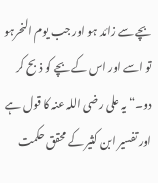بچے سے زائد ہو اور جب یوم النحرہو تو اسے اور اس کے بچے کو ذبح کر دو۔“ یہ علی رضی اللہ عنہ کا قول ہے اور تفسیر ابن کثیر کے محقق حکمت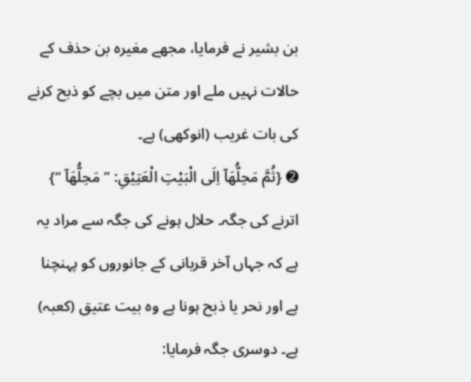بن بشیر نے فرمایا، مجھے مغیرہ بن حذف کے حالات نہیں ملے اور متن میں بچے کو ذبح کرنے کی بات غریب (انوکھی) ہے۔
➋ {ثُمَّ مَحِلُّهَاۤ اِلَى الْبَيْتِ الْعَتِيْقِ: ” مَحِلُّهَاۤ “} اترنے کی جگہ۔ حلال ہونے کی جگہ سے مراد یہ ہے کہ جہاں آخر قربانی کے جانوروں کو پہنچنا ہے اور نحر یا ذبح ہونا ہے وہ بیت عتیق (کعبہ) ہے۔ دوسری جگہ فرمایا: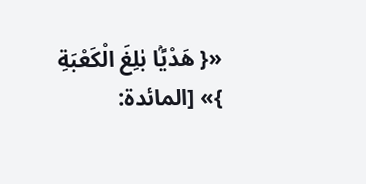«{ هَدْيًۢا بٰلِغَ الْكَعْبَةِ }» [المائدۃ: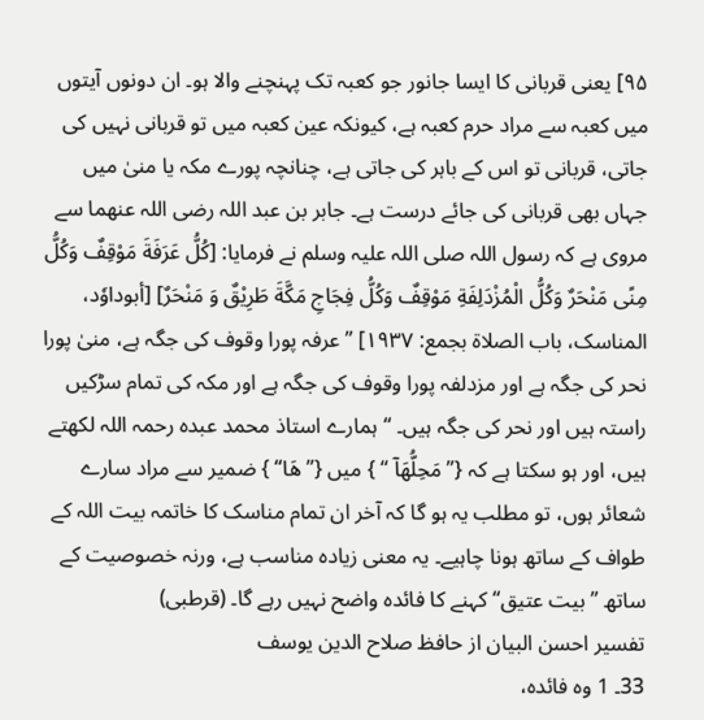۹۵] یعنی قربانی کا ایسا جانور جو کعبہ تک پہنچنے والا ہو۔ ان دونوں آیتوں میں کعبہ سے مراد حرم کعبہ ہے، کیونکہ عین کعبہ میں تو قربانی نہیں کی جاتی، قربانی تو اس کے باہر کی جاتی ہے، چنانچہ پورے مکہ یا منیٰ میں جہاں بھی قربانی کی جائے درست ہے۔ جابر بن عبد اللہ رضی اللہ عنھما سے مروی ہے کہ رسول اللہ صلی اللہ علیہ وسلم نے فرمایا: [كُلُّ عَرَفَةَ مَوْقِفٌ وَكُلُّ مِنًی مَنْحَرٌ وَكُلُّ الْمُزْدَلِفَةِ مَوْقِفٌ وَكُلُّ فِجَاجِ مَكَّةَ طَرِيْقٌ وَ مَنْحَرٌ] [أبوداوٗد، المناسک، باب الصلاۃ بجمع: ۱۹۳۷] ”عرفہ پورا وقوف کی جگہ ہے، منیٰ پورا نحر کی جگہ ہے اور مزدلفہ پورا وقوف کی جگہ ہے اور مکہ کی تمام سڑکیں راستہ ہیں اور نحر کی جگہ ہیں۔ “ ہمارے استاذ محمد عبدہ رحمہ اللہ لکھتے ہیں، اور ہو سکتا ہے کہ {” مَحِلُّهَاۤ “ } میں {”هَا“ } ضمیر سے مراد سارے شعائر ہوں، تو مطلب یہ ہو گا کہ آخر ان تمام مناسک کا خاتمہ بیت اللہ کے طواف کے ساتھ ہونا چاہیے۔ یہ معنی زیادہ مناسب ہے، ورنہ خصوصیت کے ساتھ ”بیت عتیق“ کہنے کا فائدہ واضح نہیں رہے گا۔ (قرطبی)
تفسیر احسن البیان از حافظ صلاح الدین یوسف
33۔ 1 وہ فائدہ،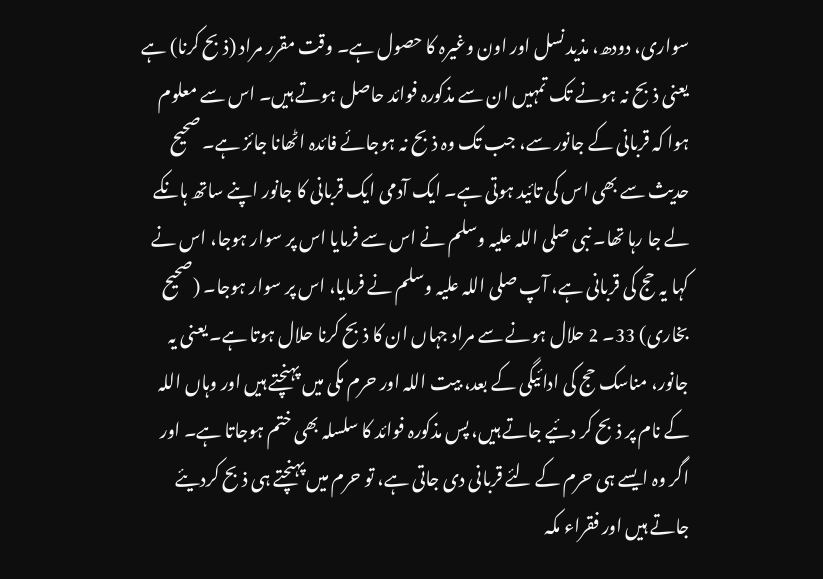سواری، دودھ، مذید نسل اور اون وغیرہ کا حصول ہے۔ وقت مقرر مراد (ذبح کرنا) ہے یعنی ذبح نہ ہونے تک تمہیں ان سے مذکورہ فوائد حاصل ہوتے ہیں۔ اس سے معلوم ہوا کہ قربانی کے جانور سے، جب تک وہ ذبح نہ ہوجائے فائدہ اٹھانا جائز ہے۔ صحیح حدیث سے بھی اس کی تائید ہوتی ہے۔ ایک آدمی ایک قربانی کا جانور اپنے ساتھ ہانکے لے جا رہا تھا۔ نبی صلی اللہ علیہ وسلم نے اس سے فرمایا اس پر سوار ہوجا، اس نے کہا یہ حج کی قربانی ہے، آپ صلی اللہ علیہ وسلم نے فرمایا، اس پر سوار ہوجا۔ (صحیح بخاری) 33۔ 2 حلال ہونے سے مراد جہاں ان کا ذبح کرنا حلال ہوتا ہے۔ یعنی یہ جانور، مناسک حج کی ادائیگی کے بعد، بیت اللہ اور حرم مکی میں پہنچتے ہیں اور وہاں اللہ کے نام پر ذبح کر دئیے جاتے ہیں، پس مذکورہ فوائد کا سلسلہ بھی ختم ہوجاتا ہے۔ اور اگر وہ ایسے ہی حرم کے لئے قربانی دی جاتی ہے، تو حرم میں پہنچتے ہی ذبح کردیئے جاتے ہیں اور فقراء مکہ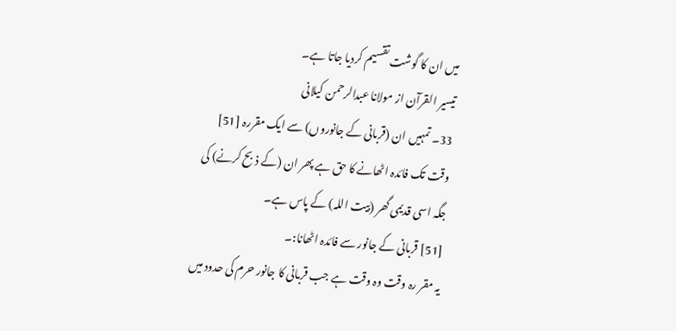میں ان کا گوشت تقسیم کردیا جاتا ہے۔
تيسير القرآن از مولانا عبدالرحمن کیلانی
33۔ تمہیں ان (قربانی کے جانوروں) سے ایک مقررہ [51] وقت تک فائدہ اٹھانے کا حق ہے پھر ان (کے ذبح کرنے) کی جگہ اسی قدیمی گھر (بیت اللہ) کے پاس ہے۔
[51] قربانی کے جانور سے فائدہ اٹھانا:۔
یہ مقر رہ وقت وہ وقت ہے جب قربانی کا جانور حرم کی حدود میں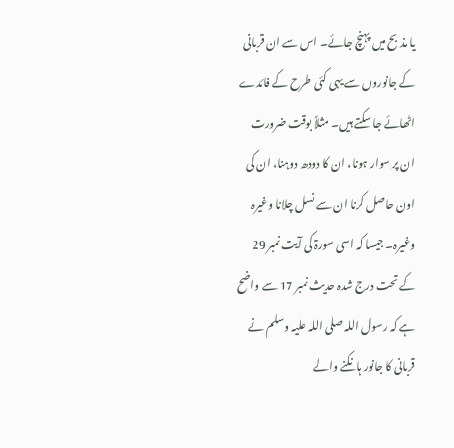یا مذبح میں پہنچ جائے۔ اس سے ان قربانی کے جانوروں سے یہی کئی طرح کے فائدے اٹھائے جا سکتے ہیں۔ مثلاً بوقت ضرورت ان پر سوار ہونا، ان کا دودھ دوہنا، ان کی اون حاصل کرنا ان سے نسل چلانا وغیرہ وغیرہ۔ جیسا کہ اسی سورۃ کی آیت نمبر 29 کے تحت درج شدہ حدیث نمبر 17 سے واضح ہے کہ رسول اللہ صلی اللہ علیہ وسلم نے قربانی کا جانور ہانکنے والے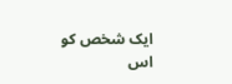ایک شخص کو اس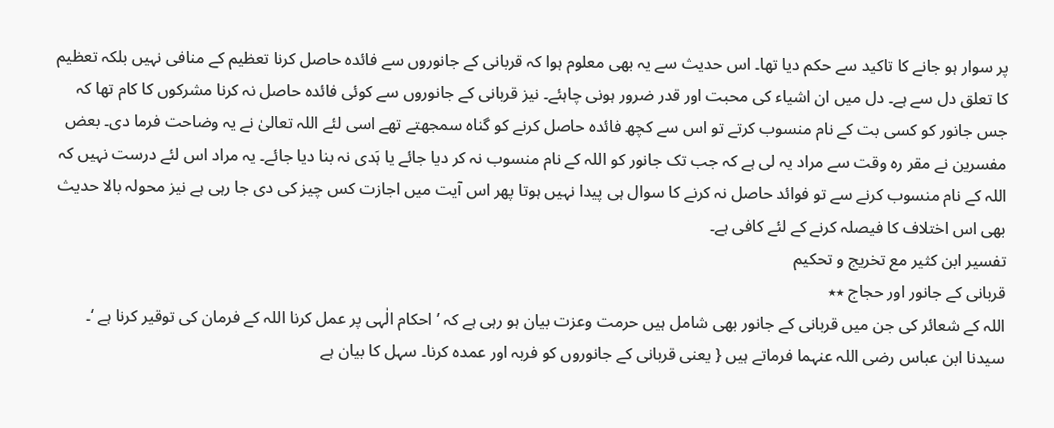پر سوار ہو جانے کا تاکید سے حکم دیا تھا۔ اس حدیث سے یہ بھی معلوم ہوا کہ قربانی کے جانوروں سے فائدہ حاصل کرنا تعظیم کے منافی نہیں بلکہ تعظیم کا تعلق دل سے ہے۔ دل میں ان اشیاء کی محبت اور قدر ضرور ہونی چاہئے۔ نیز قربانی کے جانوروں سے کوئی فائدہ حاصل نہ کرنا مشرکوں کا کام تھا کہ جس جانور کو کسی بت کے نام منسوب کرتے تو اس سے کچھ فائدہ حاصل کرنے کو گناہ سمجھتے تھے اسی لئے اللہ تعالیٰ نے یہ وضاحت فرما دی۔ بعض مفسرین نے مقر رہ وقت سے مراد یہ لی ہے کہ جب تک جانور کو اللہ کے نام منسوب نہ کر دیا جائے یا ہَدی نہ بنا دیا جائے۔ یہ مراد اس لئے درست نہیں کہ اللہ کے نام منسوب کرنے سے تو فوائد حاصل نہ کرنے کا سوال ہی پیدا نہیں ہوتا پھر اس آیت میں اجازت کس چیز کی دی جا رہی ہے نیز محولہ بالا حدیث بھی اس اختلاف کا فیصلہ کرنے کے لئے کافی ہے۔
تفسیر ابن کثیر مع تخریج و تحکیم
قربانی کے جانور اور حجاج ٭٭
اللہ کے شعائر کی جن میں قربانی کے جانور بھی شامل ہیں حرمت وعزت بیان ہو رہی ہے کہ ’ احکام الٰہی پر عمل کرنا اللہ کے فرمان کی توقیر کرنا ہے ‘۔
سیدنا ابن عباس رضی اللہ عنہما فرماتے ہیں { یعنی قربانی کے جانوروں کو فربہ اور عمدہ کرنا۔ سہل کا بیان ہے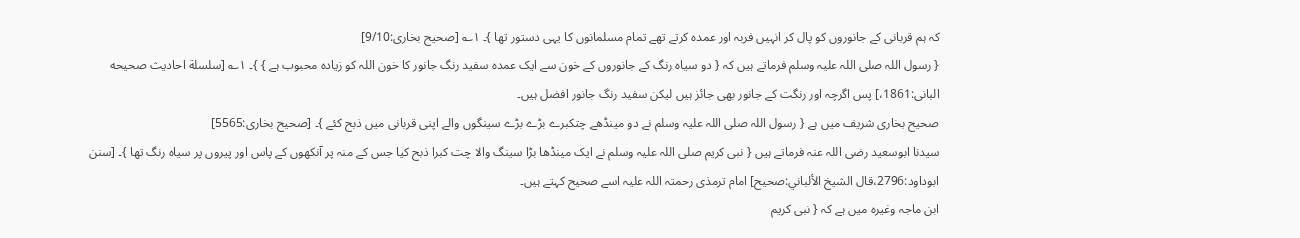کہ ہم قربانی کے جانوروں کو پال کر انہیں فربہ اور عمدہ کرتے تھے تمام مسلمانوں کا یہی دستور تھا }۔ ۱؎ [صحیح بخاری:9/10]
{ رسول اللہ صلی اللہ علیہ وسلم فرماتے ہیں کہ { دو سیاہ رنگ کے جانوروں کے خون سے ایک عمدہ سفید رنگ جانور کا خون اللہ کو زیادہ محبوب ہے } }۔ ۱؎ [سلسلة احادیث صحیحه البانی:1861،] پس اگرچہ اور رنگت کے جانور بھی جائز ہیں لیکن سفید رنگ جانور افضل ہیں۔
صحیح بخاری شریف میں ہے { رسول اللہ صلی اللہ علیہ وسلم نے دو مینڈھے چتکبرے بڑے بڑے سینگوں والے اپنی قربانی میں ذبح کئے }۔ [صحیح بخاری:5565]
سیدنا ابوسعید رضی اللہ عنہ فرماتے ہیں { نبی کریم صلی اللہ علیہ وسلم نے ایک مینڈھا بڑا سینگ والا چت کبرا ذبح کیا جس کے منہ پر آنکھوں کے پاس اور پیروں پر سیاہ رنگ تھا }۔ [سنن ابوداود:2796،قال الشيخ الألباني:صحیح] امام ترمذی رحمتہ اللہ علیہ اسے صحیح کہتے ہیں۔
ابن ماجہ وغیرہ میں ہے کہ { نبی کریم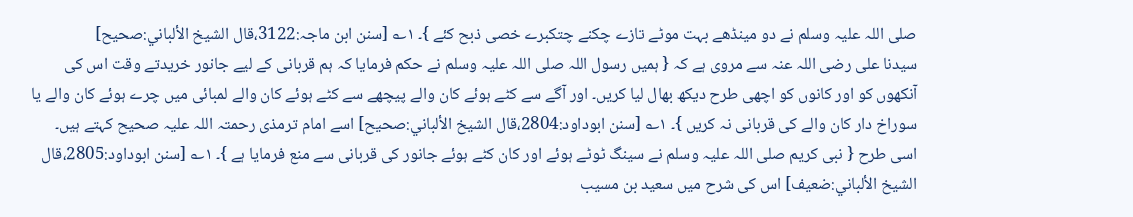صلی اللہ علیہ وسلم نے دو مینڈھے بہت موٹے تازے چکنے چتکبرے خصی ذبح کئے }۔ ۱؎ [سنن ابن ماجہ:3122،قال الشيخ الألباني:صحیح]
سیدنا علی رضی اللہ عنہ سے مروی ہے کہ { ہمیں رسول اللہ صلی اللہ علیہ وسلم نے حکم فرمایا کہ ہم قربانی کے لیے جانور خریدتے وقت اس کی آنکھوں کو اور کانوں کو اچھی طرح دیکھ بھال لیا کریں۔ اور آگے سے کٹے ہوئے کان والے پیچھے سے کٹے ہوئے کان والے لمبائی میں چرے ہوئے کان والے یا سوراخ دار کان والے کی قربانی نہ کریں }۔ ۱؎ [سنن ابوداود:2804،قال الشيخ الألباني:صحیح] اسے امام ترمذی رحمتہ اللہ علیہ صحیح کہتے ہیں۔
اسی طرح { نبی کریم صلی اللہ علیہ وسلم نے سینگ ٹوٹے ہوئے اور کان کٹے ہوئے جانور کی قربانی سے منع فرمایا ہے }۔ ۱؎ [سنن ابوداود:2805،قال الشيخ الألباني:ضعیف] اس کی شرح میں سعید بن مسیب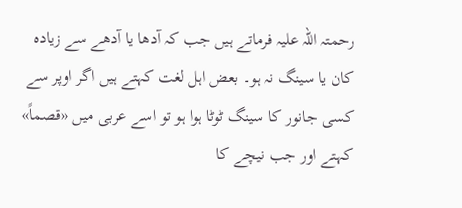رحمتہ اللہ علیہ فرماتے ہیں جب کہ آدھا یا آدھے سے زیادہ کان یا سینگ نہ ہو۔ بعض اہل لغت کہتے ہیں اگر اوپر سے کسی جانور کا سینگ ٹوٹا ہوا ہو تو اسے عربی میں «قصماً» کہتے اور جب نیچے کا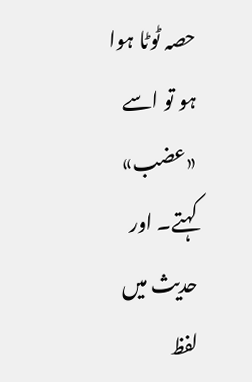حصہ ٹوٹا ہوا ہو تو اسے «عضب» کہتے۔ اور حدیث میں لفظ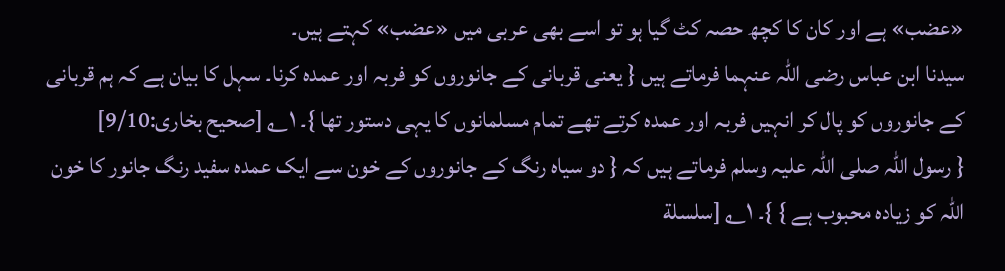«عضب» ہے اور کان کا کچھ حصہ کٹ گیا ہو تو اسے بھی عربی میں «عضب» کہتے ہیں۔
سیدنا ابن عباس رضی اللہ عنہما فرماتے ہیں { یعنی قربانی کے جانوروں کو فربہ اور عمدہ کرنا۔ سہل کا بیان ہے کہ ہم قربانی کے جانوروں کو پال کر انہیں فربہ اور عمدہ کرتے تھے تمام مسلمانوں کا یہی دستور تھا }۔ ۱؎ [صحیح بخاری:9/10]
{ رسول اللہ صلی اللہ علیہ وسلم فرماتے ہیں کہ { دو سیاہ رنگ کے جانوروں کے خون سے ایک عمدہ سفید رنگ جانور کا خون اللہ کو زیادہ محبوب ہے } }۔ ۱؎ [سلسلة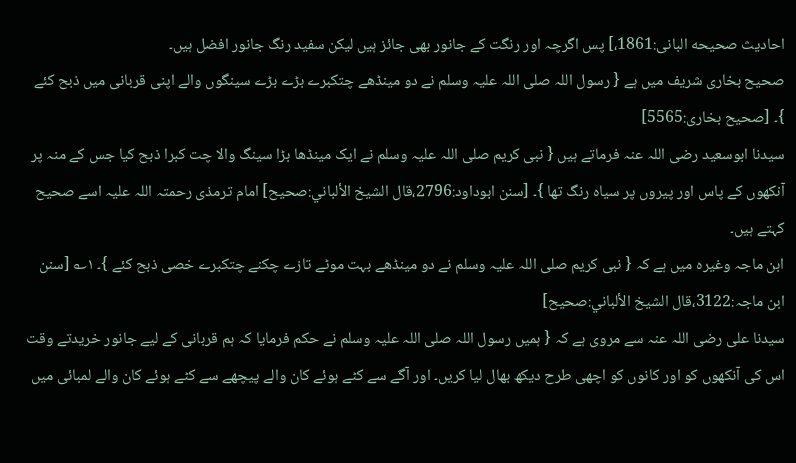احادیث صحیحه البانی:1861،] پس اگرچہ اور رنگت کے جانور بھی جائز ہیں لیکن سفید رنگ جانور افضل ہیں۔
صحیح بخاری شریف میں ہے { رسول اللہ صلی اللہ علیہ وسلم نے دو مینڈھے چتکبرے بڑے بڑے سینگوں والے اپنی قربانی میں ذبح کئے }۔ [صحیح بخاری:5565]
سیدنا ابوسعید رضی اللہ عنہ فرماتے ہیں { نبی کریم صلی اللہ علیہ وسلم نے ایک مینڈھا بڑا سینگ والا چت کبرا ذبح کیا جس کے منہ پر آنکھوں کے پاس اور پیروں پر سیاہ رنگ تھا }۔ [سنن ابوداود:2796،قال الشيخ الألباني:صحیح] امام ترمذی رحمتہ اللہ علیہ اسے صحیح کہتے ہیں۔
ابن ماجہ وغیرہ میں ہے کہ { نبی کریم صلی اللہ علیہ وسلم نے دو مینڈھے بہت موٹے تازے چکنے چتکبرے خصی ذبح کئے }۔ ۱؎ [سنن ابن ماجہ:3122،قال الشيخ الألباني:صحیح]
سیدنا علی رضی اللہ عنہ سے مروی ہے کہ { ہمیں رسول اللہ صلی اللہ علیہ وسلم نے حکم فرمایا کہ ہم قربانی کے لیے جانور خریدتے وقت اس کی آنکھوں کو اور کانوں کو اچھی طرح دیکھ بھال لیا کریں۔ اور آگے سے کٹے ہوئے کان والے پیچھے سے کٹے ہوئے کان والے لمبائی میں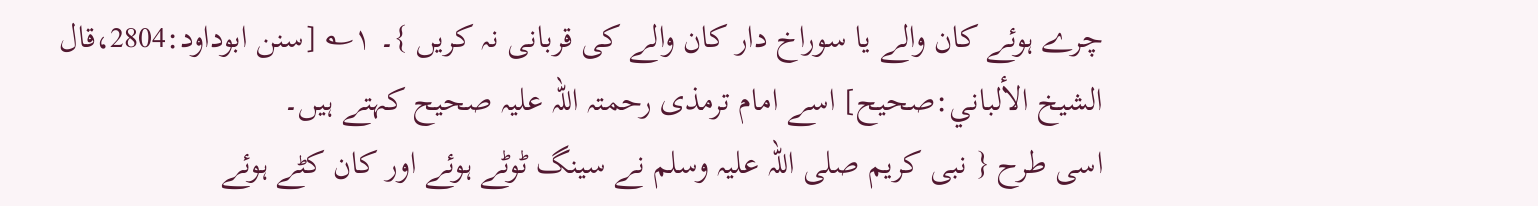چرے ہوئے کان والے یا سوراخ دار کان والے کی قربانی نہ کریں }۔ ۱؎ [سنن ابوداود:2804،قال الشيخ الألباني:صحیح] اسے امام ترمذی رحمتہ اللہ علیہ صحیح کہتے ہیں۔
اسی طرح { نبی کریم صلی اللہ علیہ وسلم نے سینگ ٹوٹے ہوئے اور کان کٹے ہوئے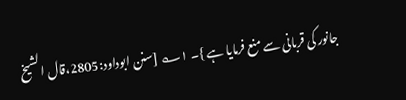جانور کی قربانی سے منع فرمایا ہے }۔ ۱؎ [سنن ابوداود:2805،قال الشيخ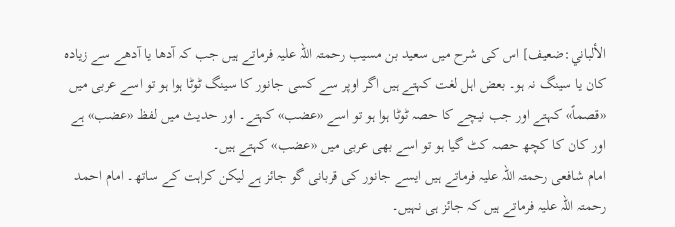الألباني:ضعیف] اس کی شرح میں سعید بن مسیب رحمتہ اللہ علیہ فرماتے ہیں جب کہ آدھا یا آدھے سے زیادہ کان یا سینگ نہ ہو۔ بعض اہل لغت کہتے ہیں اگر اوپر سے کسی جانور کا سینگ ٹوٹا ہوا ہو تو اسے عربی میں «قصماً» کہتے اور جب نیچے کا حصہ ٹوٹا ہوا ہو تو اسے «عضب» کہتے۔ اور حدیث میں لفظ «عضب» ہے اور کان کا کچھ حصہ کٹ گیا ہو تو اسے بھی عربی میں «عضب» کہتے ہیں۔
امام شافعی رحمتہ اللہ علیہ فرماتے ہیں ایسے جانور کی قربانی گو جائز ہے لیکن کراہت کے ساتھ۔ امام احمد رحمتہ اللہ علیہ فرماتے ہیں کہ جائز ہی نہیں۔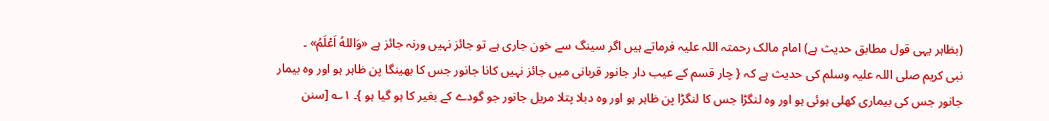(بظاہر یہی قول مطابق حدیث ہے) امام مالک رحمتہ اللہ علیہ فرماتے ہیں اگر سینگ سے خون جاری ہے تو جائز نہیں ورنہ جائز ہے «وَاللهُ اَعْلَمُ» ۔
نبی کریم صلی اللہ علیہ وسلم کی حدیث ہے کہ { چار قسم کے عیب دار جانور قربانی میں جائز نہیں کانا جانور جس کا بھینگا پن ظاہر ہو اور وہ بیمار جانور جس کی بیماری کھلی ہوئی ہو اور وہ لنگڑا جس کا لنگڑا پن ظاہر ہو اور وہ دبلا پتلا مریل جانور جو گودے کے بغیر کا ہو گیا ہو }۔ ۱؎ [سنن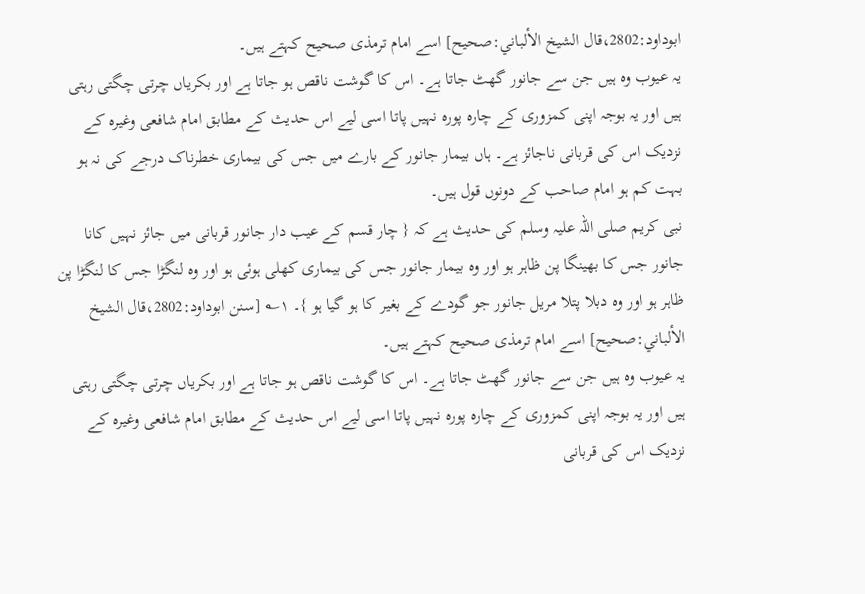ابوداود:2802،قال الشيخ الألباني:صحیح] اسے امام ترمذی صحیح کہتے ہیں۔
یہ عیوب وہ ہیں جن سے جانور گھٹ جاتا ہے۔ اس کا گوشت ناقص ہو جاتا ہے اور بکریاں چرتی چگتی رہتی ہیں اور یہ بوجہ اپنی کمزوری کے چارہ پورہ نہیں پاتا اسی لیے اس حدیث کے مطابق امام شافعی وغیرہ کے نزدیک اس کی قربانی ناجائز ہے۔ ہاں بیمار جانور کے بارے میں جس کی بیماری خطرناک درجے کی نہ ہو بہت کم ہو امام صاحب کے دونوں قول ہیں۔
نبی کریم صلی اللہ علیہ وسلم کی حدیث ہے کہ { چار قسم کے عیب دار جانور قربانی میں جائز نہیں کانا جانور جس کا بھینگا پن ظاہر ہو اور وہ بیمار جانور جس کی بیماری کھلی ہوئی ہو اور وہ لنگڑا جس کا لنگڑا پن ظاہر ہو اور وہ دبلا پتلا مریل جانور جو گودے کے بغیر کا ہو گیا ہو }۔ ۱؎ [سنن ابوداود:2802،قال الشيخ الألباني:صحیح] اسے امام ترمذی صحیح کہتے ہیں۔
یہ عیوب وہ ہیں جن سے جانور گھٹ جاتا ہے۔ اس کا گوشت ناقص ہو جاتا ہے اور بکریاں چرتی چگتی رہتی ہیں اور یہ بوجہ اپنی کمزوری کے چارہ پورہ نہیں پاتا اسی لیے اس حدیث کے مطابق امام شافعی وغیرہ کے نزدیک اس کی قربانی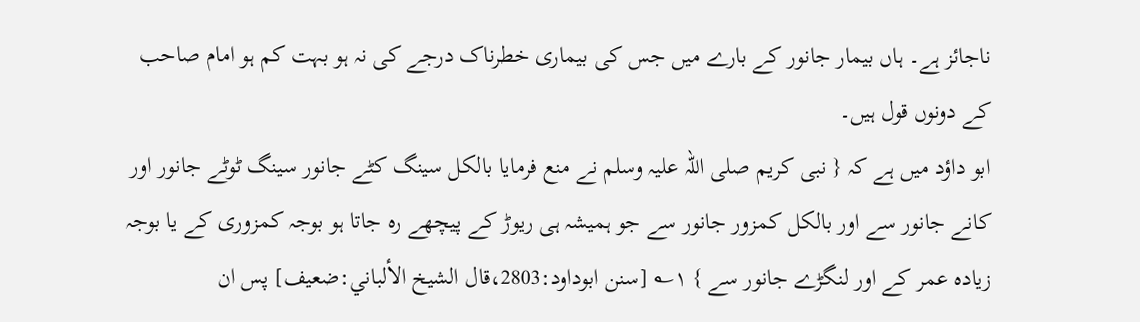ناجائز ہے۔ ہاں بیمار جانور کے بارے میں جس کی بیماری خطرناک درجے کی نہ ہو بہت کم ہو امام صاحب کے دونوں قول ہیں۔
ابو داؤد میں ہے کہ { نبی کریم صلی اللہ علیہ وسلم نے منع فرمایا بالکل سینگ کٹے جانور سینگ ٹوٹے جانور اور کانے جانور سے اور بالکل کمزور جانور سے جو ہمیشہ ہی ریوڑ کے پیچھے رہ جاتا ہو بوجہ کمزوری کے یا بوجہ زیادہ عمر کے اور لنگڑے جانور سے } ۱؎ [سنن ابوداود:2803،قال الشيخ الألباني:ضعیف] پس ان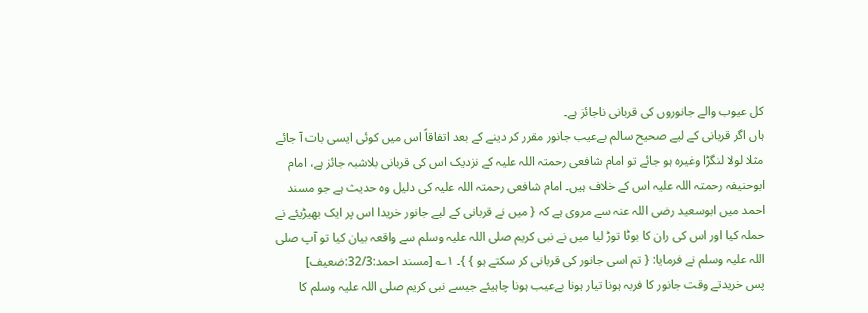کل عیوب والے جانوروں کی قربانی ناجائز ہے۔
ہاں اگر قربانی کے لیے صحیح سالم بےعیب جانور مقرر کر دینے کے بعد اتفاقاً اس میں کوئی ایسی بات آ جائے مثلا لولا لنگڑا وغیرہ ہو جائے تو امام شافعی رحمتہ اللہ علیہ کے نزدیک اس کی قربانی بلاشبہ جائز ہے، امام ابوحنیفہ رحمتہ اللہ علیہ اس کے خلاف ہیں۔ امام شافعی رحمتہ اللہ علیہ کی دلیل وہ حدیث ہے جو مسند احمد میں ابوسعید رضی اللہ عنہ سے مروی ہے کہ { میں نے قربانی کے لیے جانور خریدا اس پر ایک بھیڑیئے نے حملہ کیا اور اس کی ران کا بوٹا توڑ لیا میں نے نبی کریم صلی اللہ علیہ وسلم سے واقعہ بیان کیا تو آپ صلی اللہ علیہ وسلم نے فرمایا: { تم اسی جانور کی قربانی کر سکتے ہو } }۔ ۱؎ [مسند احمد:32/3:ضعیف]
پس خریدتے وقت جانور کا فربہ ہونا تیار ہونا بےعیب ہونا چاہیئے جیسے نبی کریم صلی اللہ علیہ وسلم کا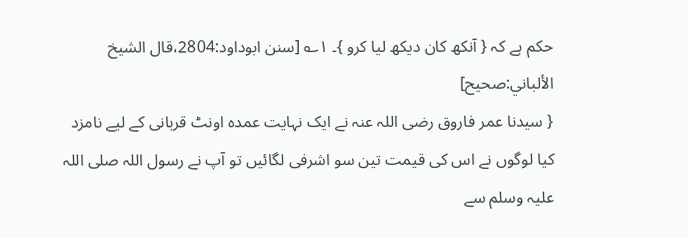حکم ہے کہ { آنکھ کان دیکھ لیا کرو }۔ ۱؎ [سنن ابوداود:2804،قال الشيخ الألباني:صحیح]
{ سیدنا عمر فاروق رضی اللہ عنہ نے ایک نہایت عمدہ اونٹ قربانی کے لیے نامزد کیا لوگوں نے اس کی قیمت تین سو اشرفی لگائیں تو آپ نے رسول اللہ صلی اللہ علیہ وسلم سے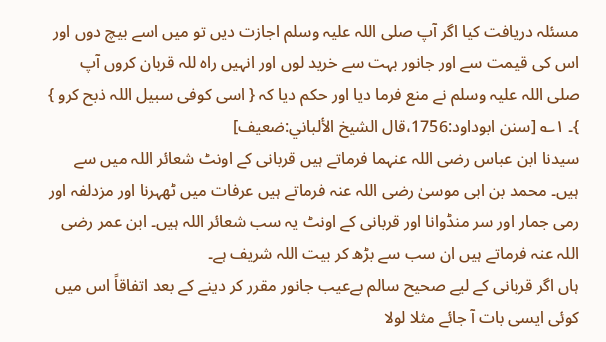مسئلہ دریافت کیا اگر آپ صلی اللہ علیہ وسلم اجازت دیں تو میں اسے بیچ دوں اور اس کی قیمت سے اور جانور بہت سے خرید لوں اور انہیں راہ للہ قربان کروں آپ صلی اللہ علیہ وسلم نے منع فرما دیا اور حکم دیا کہ { اسی کوفی سبیل اللہ ذبح کرو } }۔ ۱؎ [سنن ابوداود:1756،قال الشيخ الألباني:ضعیف]
سیدنا ابن عباس رضی اللہ عنہما فرماتے ہیں قربانی کے اونٹ شعائر اللہ میں سے ہیں۔ محمد بن ابی موسیٰ رضی اللہ عنہ فرماتے ہیں عرفات میں ٹھہرنا اور مزدلفہ اور رمی جمار اور سر منڈوانا اور قربانی کے اونٹ یہ سب شعائر اللہ ہیں۔ ابن عمر رضی اللہ عنہ فرماتے ہیں ان سب سے بڑھ کر بیت اللہ شریف ہے۔
ہاں اگر قربانی کے لیے صحیح سالم بےعیب جانور مقرر کر دینے کے بعد اتفاقاً اس میں کوئی ایسی بات آ جائے مثلا لولا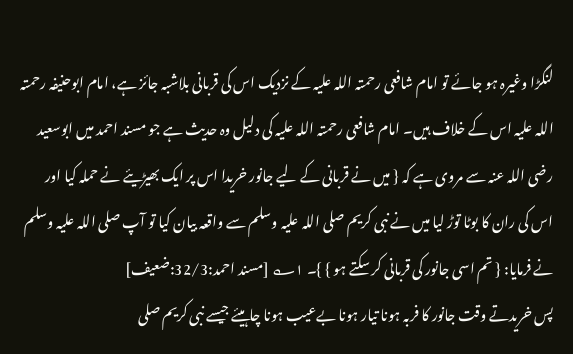لنگڑا وغیرہ ہو جائے تو امام شافعی رحمتہ اللہ علیہ کے نزدیک اس کی قربانی بلاشبہ جائز ہے، امام ابوحنیفہ رحمتہ اللہ علیہ اس کے خلاف ہیں۔ امام شافعی رحمتہ اللہ علیہ کی دلیل وہ حدیث ہے جو مسند احمد میں ابوسعید رضی اللہ عنہ سے مروی ہے کہ { میں نے قربانی کے لیے جانور خریدا اس پر ایک بھیڑیئے نے حملہ کیا اور اس کی ران کا بوٹا توڑ لیا میں نے نبی کریم صلی اللہ علیہ وسلم سے واقعہ بیان کیا تو آپ صلی اللہ علیہ وسلم نے فرمایا: { تم اسی جانور کی قربانی کر سکتے ہو } }۔ ۱؎ [مسند احمد:32/3:ضعیف]
پس خریدتے وقت جانور کا فربہ ہونا تیار ہونا بےعیب ہونا چاہیئے جیسے نبی کریم صلی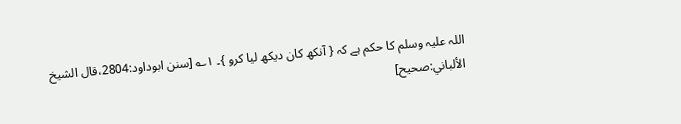اللہ علیہ وسلم کا حکم ہے کہ { آنکھ کان دیکھ لیا کرو }۔ ۱؎ [سنن ابوداود:2804،قال الشيخ الألباني:صحیح]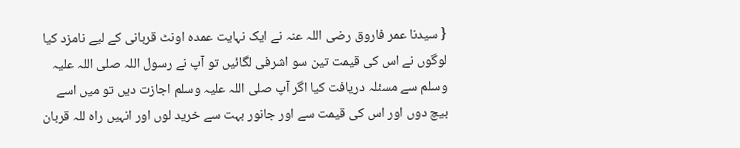{ سیدنا عمر فاروق رضی اللہ عنہ نے ایک نہایت عمدہ اونٹ قربانی کے لیے نامزد کیا لوگوں نے اس کی قیمت تین سو اشرفی لگائیں تو آپ نے رسول اللہ صلی اللہ علیہ وسلم سے مسئلہ دریافت کیا اگر آپ صلی اللہ علیہ وسلم اجازت دیں تو میں اسے بیچ دوں اور اس کی قیمت سے اور جانور بہت سے خرید لوں اور انہیں راہ للہ قربان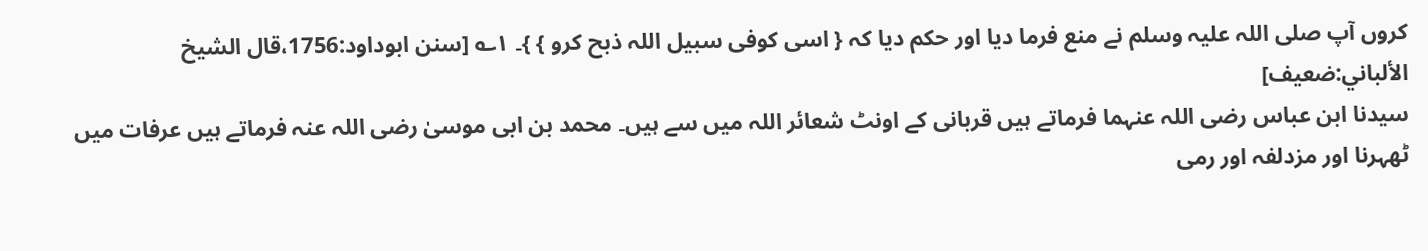کروں آپ صلی اللہ علیہ وسلم نے منع فرما دیا اور حکم دیا کہ { اسی کوفی سبیل اللہ ذبح کرو } }۔ ۱؎ [سنن ابوداود:1756،قال الشيخ الألباني:ضعیف]
سیدنا ابن عباس رضی اللہ عنہما فرماتے ہیں قربانی کے اونٹ شعائر اللہ میں سے ہیں۔ محمد بن ابی موسیٰ رضی اللہ عنہ فرماتے ہیں عرفات میں ٹھہرنا اور مزدلفہ اور رمی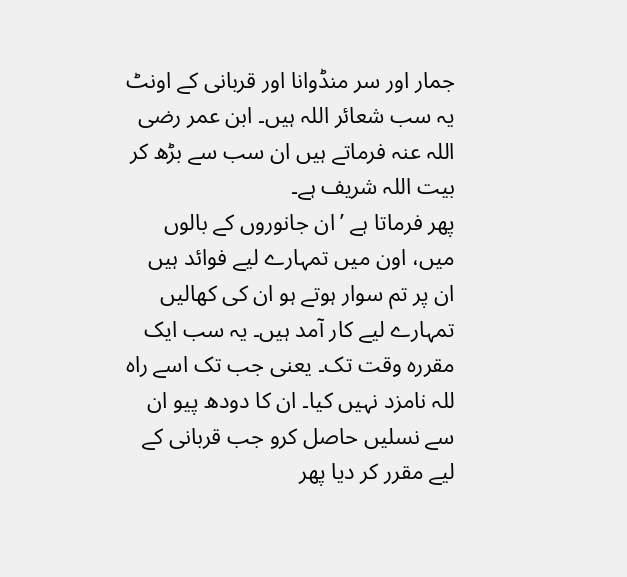جمار اور سر منڈوانا اور قربانی کے اونٹ یہ سب شعائر اللہ ہیں۔ ابن عمر رضی اللہ عنہ فرماتے ہیں ان سب سے بڑھ کر بیت اللہ شریف ہے۔
پھر فرماتا ہے ’ ان جانوروں کے بالوں میں، اون میں تمہارے لیے فوائد ہیں ان پر تم سوار ہوتے ہو ان کی کھالیں تمہارے لیے کار آمد ہیں۔ یہ سب ایک مقررہ وقت تک۔ یعنی جب تک اسے راہ للہ نامزد نہیں کیا۔ ان کا دودھ پیو ان سے نسلیں حاصل کرو جب قربانی کے لیے مقرر کر دیا پھر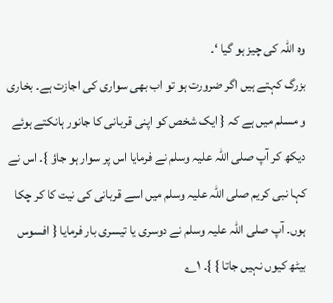وہ اللہ کی چیز ہو گیا ‘۔
بزرگ کہتے ہیں اگر ضرورت ہو تو اب بھی سواری کی اجازت ہے۔ بخاری و مسلم میں ہے کہ { ایک شخص کو اپنی قربانی کا جانور ہانکتے ہوئے دیکھ کر آپ صلی اللہ علیہ وسلم نے فرمایا اس پر سوار ہو جاؤ }۔ اس نے کہا نبی کریم صلی اللہ علیہ وسلم میں اسے قربانی کی نیت کا کر چکا ہوں۔ آپ صلی اللہ علیہ وسلم نے دوسری یا تیسری بار فرمایا { افسوس بیٹھ کیوں نہیں جاتا } }۔ ۱؎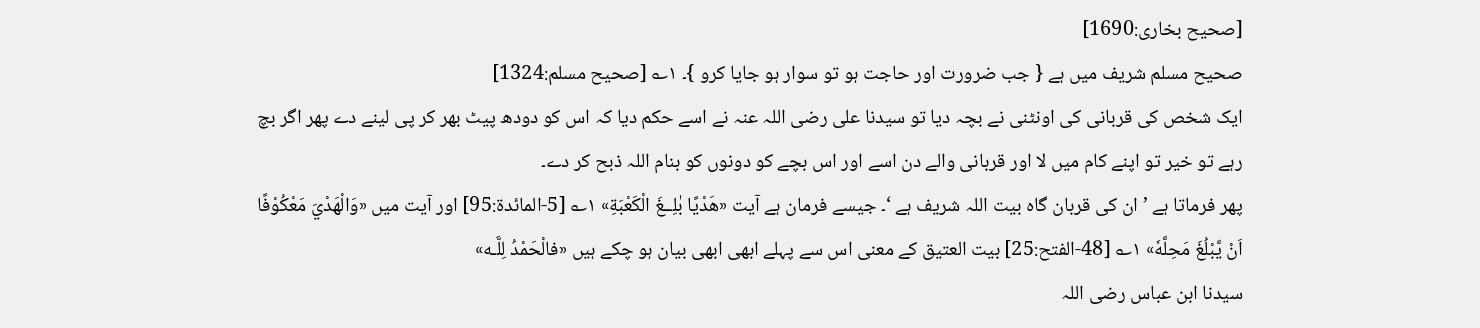[صحیح بخاری:1690]
صحیح مسلم شریف میں ہے { جب ضرورت اور حاجت ہو تو سوار ہو جایا کرو }۔ ۱؎ [صحیح مسلم:1324]
ایک شخص کی قربانی کی اونٹنی نے بچہ دیا تو سیدنا علی رضی اللہ عنہ نے اسے حکم دیا کہ اس کو دودھ پیٹ بھر کر پی لینے دے پھر اگر بچ رہے تو خیر تو اپنے کام میں لا اور قربانی والے دن اسے اور اس بچے کو دونوں کو بنام اللہ ذبح کر دے۔
پھر فرماتا ہے ’ ان کی قربان گاہ بیت اللہ شریف ہے ‘۔ جیسے فرمان ہے آیت «هَدْيًا بٰلِــغَ الْكَعْبَةِ» ۱؎ [5-المائدۃ:95] اور آیت میں «وَالْهَدْيَ مَعْكُوْفًا اَنْ يَّبْلُغَ مَحِلَّهٗ» ۱؎ [48-الفتح:25] بیت العتیق کے معنی اس سے پہلے ابھی ابھی بیان ہو چکے ہیں «فالْحَمْدُ لِلَّـه»
سیدنا ابن عباس رضی اللہ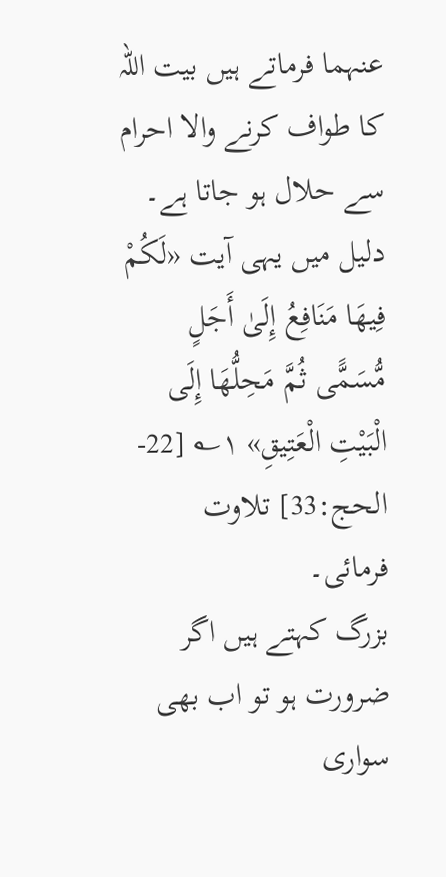عنہما فرماتے ہیں بیت اللہ کا طواف کرنے والا احرام سے حلال ہو جاتا ہے۔ دلیل میں یہی آیت «لَكُمْ فِيهَا مَنَافِعُ إِلَىٰ أَجَلٍ مُّسَمًّى ثُمَّ مَحِلُّهَا إِلَى الْبَيْتِ الْعَتِيقِ» ۱؎ [22-الحج:33] تلاوت فرمائی۔
بزرگ کہتے ہیں اگر ضرورت ہو تو اب بھی سواری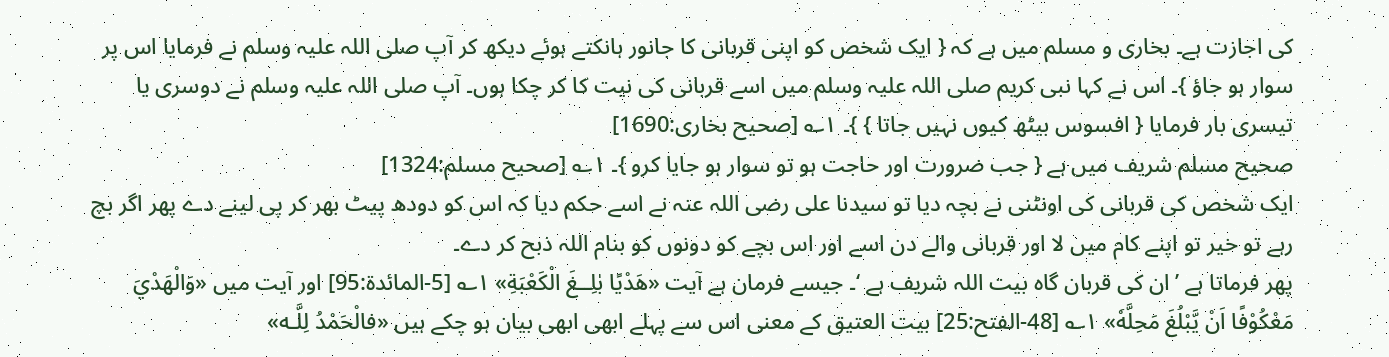کی اجازت ہے۔ بخاری و مسلم میں ہے کہ { ایک شخص کو اپنی قربانی کا جانور ہانکتے ہوئے دیکھ کر آپ صلی اللہ علیہ وسلم نے فرمایا اس پر سوار ہو جاؤ }۔ اس نے کہا نبی کریم صلی اللہ علیہ وسلم میں اسے قربانی کی نیت کا کر چکا ہوں۔ آپ صلی اللہ علیہ وسلم نے دوسری یا تیسری بار فرمایا { افسوس بیٹھ کیوں نہیں جاتا } }۔ ۱؎ [صحیح بخاری:1690]
صحیح مسلم شریف میں ہے { جب ضرورت اور حاجت ہو تو سوار ہو جایا کرو }۔ ۱؎ [صحیح مسلم:1324]
ایک شخص کی قربانی کی اونٹنی نے بچہ دیا تو سیدنا علی رضی اللہ عنہ نے اسے حکم دیا کہ اس کو دودھ پیٹ بھر کر پی لینے دے پھر اگر بچ رہے تو خیر تو اپنے کام میں لا اور قربانی والے دن اسے اور اس بچے کو دونوں کو بنام اللہ ذبح کر دے۔
پھر فرماتا ہے ’ ان کی قربان گاہ بیت اللہ شریف ہے ‘۔ جیسے فرمان ہے آیت «هَدْيًا بٰلِــغَ الْكَعْبَةِ» ۱؎ [5-المائدۃ:95] اور آیت میں «وَالْهَدْيَ مَعْكُوْفًا اَنْ يَّبْلُغَ مَحِلَّهٗ» ۱؎ [48-الفتح:25] بیت العتیق کے معنی اس سے پہلے ابھی ابھی بیان ہو چکے ہیں «فالْحَمْدُ لِلَّـه»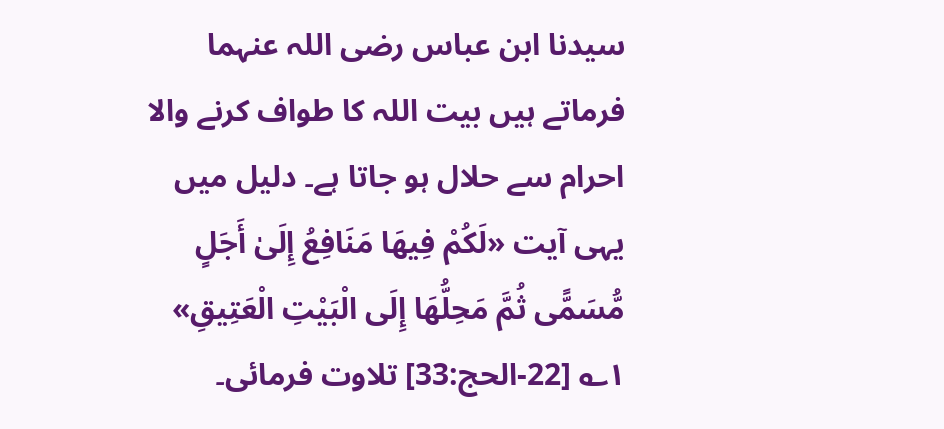سیدنا ابن عباس رضی اللہ عنہما فرماتے ہیں بیت اللہ کا طواف کرنے والا احرام سے حلال ہو جاتا ہے۔ دلیل میں یہی آیت «لَكُمْ فِيهَا مَنَافِعُ إِلَىٰ أَجَلٍ مُّسَمًّى ثُمَّ مَحِلُّهَا إِلَى الْبَيْتِ الْعَتِيقِ» ۱؎ [22-الحج:33] تلاوت فرمائی۔